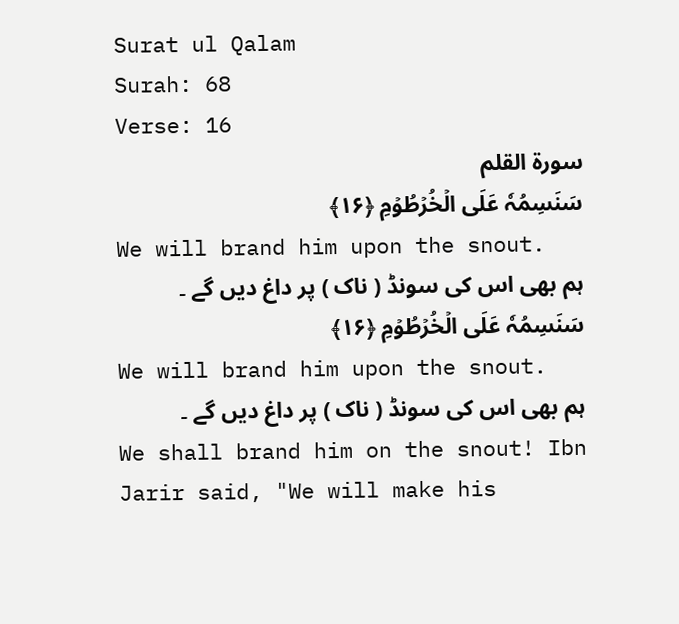Surat ul Qalam
Surah: 68
Verse: 16
سورة القلم
سَنَسِمُہٗ عَلَی الۡخُرۡطُوۡمِ ﴿۱۶﴾
We will brand him upon the snout.
ہم بھی اس کی سونڈ ( ناک ) پر داغ دیں گے ۔
سَنَسِمُہٗ عَلَی الۡخُرۡطُوۡمِ ﴿۱۶﴾
We will brand him upon the snout.
ہم بھی اس کی سونڈ ( ناک ) پر داغ دیں گے ۔
We shall brand him on the snout! Ibn Jarir said, "We will make his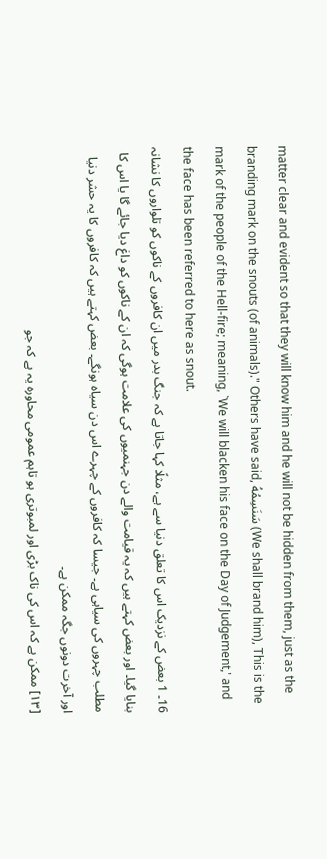matter clear and evident so that they will know him and he will not be hidden from them, just as the branding mark on the snouts (of animals)." Others have said, سَنَسِمُهُ (We shall brand him), This is the mark of the people of the Hell-fire; meaning, `We will blacken his face on the Day of Judgement,' and the face has been referred to here as snout.
16۔ 1 بعض کے نزدیک اس کا تعلق دنیا سے ہے، مثلًا کہا جاتا ہے کہ جنگ بدر میں ان کافروں کے ناکوں کو تلواروں کا نشانہ بنایا گیا۔ اور بعض کہتے ہیں کہ یہ قیامت والے دن جہنمیوں کی علامت ہوگی کہ ان کے ناکوں کو داغ دیا جائے گا یا اس کا مطلب چہروں کی سیاہی ہے۔ جیسا کہ کافروں کے چہرے اس دن سیاہ ہونگے۔ بعض کہتے ہیں کہ کافروں کا یہ حشر دنیا اور آخرت دونوں جگہ ممکن ہے۔
[١٣] ممکن ہے کہ اس کی ناک بڑی اور لمبوتری ہو تاہم عمومی محاورہ یہ ہے کہ جو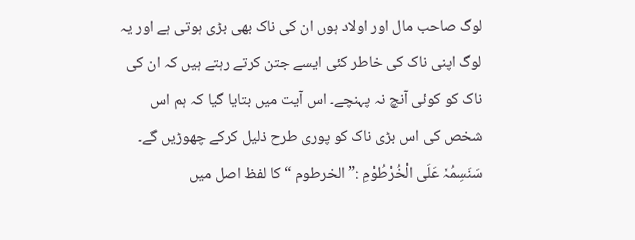لوگ صاحب مال اور اولاد ہوں ان کی ناک بھی بڑی ہوتی ہے اور یہ لوگ اپنی ناک کی خاطر کئی ایسے جتن کرتے رہتے ہیں کہ ان کی ناک کو کوئی آنچ نہ پہنچے۔ اس آیت میں بتایا گیا کہ ہم اس شخص کی اس بڑی ناک کو پوری طرح ذلیل کرکے چھوڑیں گے۔
سَنَسِمُہٗ عَلَی الْخُرْطُوْمِ :” الخرطوم “ کا لفظ اصل میں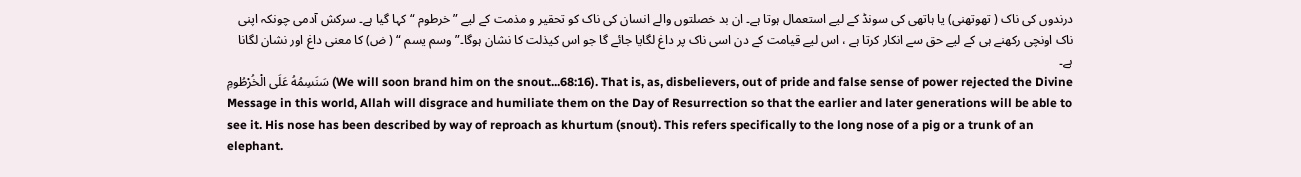درندوں کی ناک ( تھوتھنی) یا ہاتھی کی سونڈ کے لیے استعمال ہوتا ہے۔ ان بد خصلتوں والے انسان کی ناک کو تحقیر و مذمت کے لیے ” خرطوم “ کہا گیا ہے۔ سرکش آدمی چونکہ اپنی ناک اونچی رکھنے ہی کے لیے حق سے انکار کرتا ہے ، اس لیے قیامت کے دن اسی ناک پر داغ لگایا جائے گا جو اس کیذلت کا نشان ہوگا۔” وسم یسم “ ( ض) کا معنی داغ اور نشان لگانا ہے۔
سَنَسِمُهُ عَلَى الْخُرْطُومِ (We will soon brand him on the snout...68:16). That is, as, disbelievers, out of pride and false sense of power rejected the Divine Message in this world, Allah will disgrace and humiliate them on the Day of Resurrection so that the earlier and later generations will be able to see it. His nose has been described by way of reproach as khurtum (snout). This refers specifically to the long nose of a pig or a trunk of an elephant.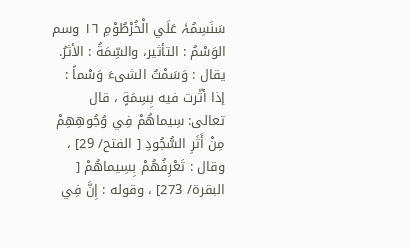سَنَسِمُہٗ عَلَي الْخُرْطُوْمِ ١٦ وسم الوَسْمُ : التأثير، والسِّمَةُ : الأثرُ. يقال : وَسَمْتُ الشیءَ وَسْماً : إذا أثّرت فيه بِسِمَةٍ ، قال تعالی: سِيماهُمْ فِي وُجُوهِهِمْ مِنْ أَثَرِ السُّجُودِ [ الفتح/ 29] ، وقال : تَعْرِفُهُمْ بِسِيماهُمْ [ البقرة/ 273] ، وقوله : إِنَّ فِي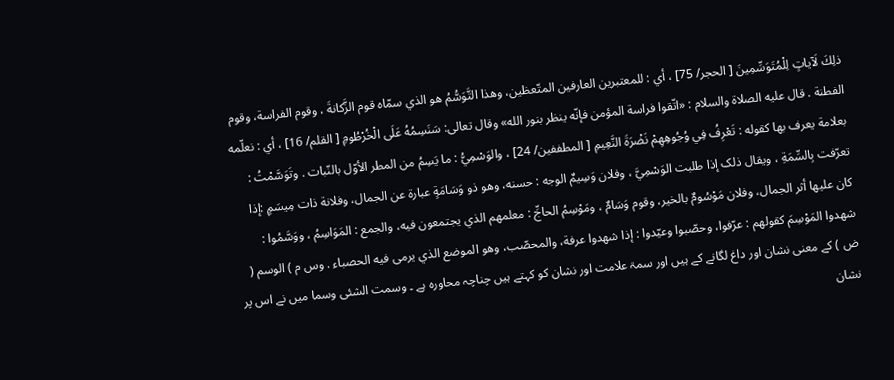ذلِكَ لَآياتٍ لِلْمُتَوَسِّمِينَ [ الحجر/ 75] ، أي : للمعتبرین العارفین المتّعظین، وهذا التَّوَسُّمُ هو الذي سمّاه قوم الزَّكانةَ ، وقوم الفراسة، وقوم الفطنة . قال عليه الصلاة والسلام : «اتّقوا فراسة المؤمن فإنّه ينظر بنور الله» وقال تعالی: سَنَسِمُهُ عَلَى الْخُرْطُومِ [ القلم/ 16] ، أي : نعلّمه بعلامة يعرف بها کقوله : تَعْرِفُ فِي وُجُوهِهِمْ نَضْرَةَ النَّعِيمِ [ المطففین/ 24] ، والوَسْمِيُّ : ما يَسِمُ من المطر الأوّل بالنّبات . وتَوَسَّمْتُ : تعرّفت بِالسِّمَةِ ، ويقال ذلک إذا طلبت الوَسْمِيَّ ، وفلان وَسِيمٌ الوجه : حسنه، وهو ذو وَسَامَةٍ عبارة عن الجمال، وفلانة ذات مِيسَمٍ :إذا کان عليها أثر الجمال، وفلان مَوْسُومٌ بالخیر، وقوم وَسَامٌ ، ومَوْسِمُ الحاجِّ : معلمهم الذي يجتمعون فيه، والجمع : المَوَاسِمُ ، ووَسَّمُوا : شهدوا المَوْسِمَ کقولهم : عرّفوا، وحصّبوا وعيّدوا : إذا شهدوا عرفة، والمحصّب، وهو الموضع الذي يرمی فيه الحصباء . وس م ) الوسم ( ض ) کے معنی نشان اور داغ لگانے کے ہیں اور سمۃ علامت اور نشان کو کہتے ہیں چناچہ محاورہ ہے ۔ وسمت الشئی وسما میں نے اس پر نشان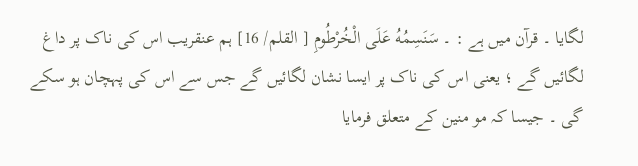لگایا ۔ قرآن میں ہے : ۔ سَنَسِمُهُ عَلَى الْخُرْطُومِ [ القلم/ 16] ہم عنقریب اس کی ناک پر داغ لگائیں گے ؛ یعنی اس کی ناک پر ایسا نشان لگائیں گے جس سے اس کی پہچان ہو سکے گی ۔ جیسا کہ مو منین کے متعلق فرمایا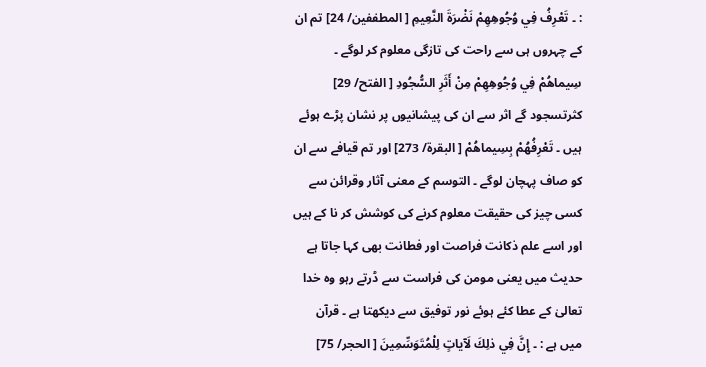: ۔ تَعْرِفُ فِي وُجُوهِهِمْ نَضْرَةَ النَّعِيمِ [ المطففین/ 24] تم ان کے چہروں ہی سے راحت کی تازگی معلوم کر لوگے ۔ سِيماهُمْ فِي وُجُوهِهِمْ مِنْ أَثَرِ السُّجُودِ [ الفتح/ 29] کثرتسجود گے اثر سے ان کی پیشانیوں پر نشان پڑے ہوئے ہیں ۔ تَعْرِفُهُمْ بِسِيماهُمْ [ البقرة/ 273] اور تم قیافے سے ان کو صاف پہچان لوگے ۔ التوسم کے معنی آثار وقرائن سے کسی چیز کی حقیقت معلوم کرنے کی کوشش کر نا کے ہیں اور اسے علم ذکانت فراصت اور فطانت بھی کہا جاتا ہے حدیث میں یعنی مومن کی فراست سے ڈرتے رہو وہ خدا تعالیٰ کے عطا کئے ہوئے نور توفیق سے دیکھتا ہے ۔ قرآن میں ہے : ۔ إِنَّ فِي ذلِكَ لَآياتٍ لِلْمُتَوَسِّمِينَ [ الحجر/ 75]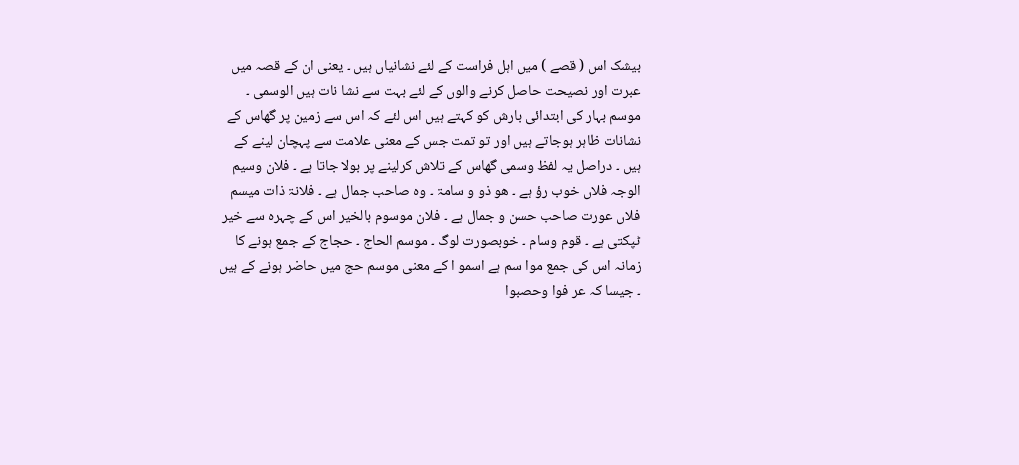بیشک اس ( قصے ) میں اہل فراست کے لئے نشانیاں ہیں ۔ یعنی ان کے قصہ میں عبرت اور نصیحت حاصل کرنے والوں کے لئے بہت سے نشا نات ہیں الوسمی ۔ موسم بہار کی ابتدائی بارش کو کہتے ہیں اس لئے کہ اس سے زمین پر گھاس کے نشانات ظاہر ہوجاتے ہیں اور تو تمت جس کے معنی علامت سے پہچان لینے کے ہیں ۔ دراصل یہ لفظ وسمی گھاس کے تلاش کرلینے پر بولا جاتا ہے ۔ فلان وسیم الوجہ فلاں خوب رؤ ہے ۔ ھو ذو و سامۃ ۔ وہ صاحب جمال ہے ۔ فلانۃ ذات میسم فلاں عورت صاحب حسن و جمال ہے ۔ فلان موسوم بالخیر اس کے چہرہ سے خیر ٹپکتی ہے ۔ قوم وسام ۔ خوبصورت لوگ ۔ موسم الحاج ۔ حجاج کے جمع ہونے کا زمانہ اس کی جمع موا سم ہے اسمو ا کے معنی موسم حج میں حاضر ہونے کے ہیں ۔ جیسا کہ عر فوا وحصبوا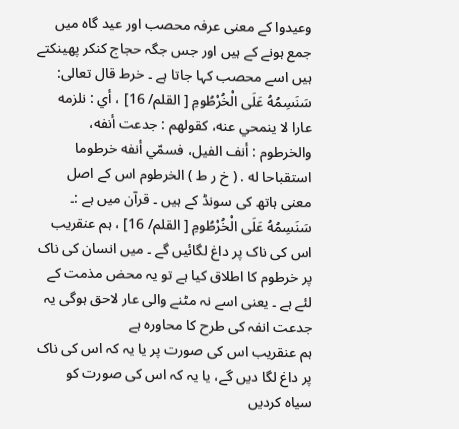وعیدوا کے معنی عرفہ محصب اور عید گاہ میں جمع ہونے کے ہیں اور جس جگہ حجاج کنکر پھینکتے ہیں اسے محصب کہا جاتا ہے ۔ خرط قال تعالی: سَنَسِمُهُ عَلَى الْخُرْطُومِ [ القلم/ 16] ، أي : نلزمه عارا لا ينمحي عنه، کقولهم : جدعت أنفه، والخرطوم : أنف الفیل، فسمّي أنفه خرطوما استقباحا له . ( خ ر ط ) الخرطوم اس کے اصل معنی ہاتھ کی سونڈ کے ہیں ۔ قرآن میں ہے :۔ سَنَسِمُهُ عَلَى الْخُرْطُومِ [ القلم/ 16] ، ہم عنقریب اس کی ناک پر داغ لگائیں گے ۔ میں انسان کی ناک پر خرطوم کا اطلاق کیا ہے تو یہ محض مذمت کے لئے ہے ۔ یعنی اسے نہ مٹنے والی عار لاحق ہوگی یہ جدعت انفہ کی طرح کا محاورہ ہے
ہم عنقریب اس کی صورت پر یا یہ کہ اس کی ناک پر داغ لگا دیں گے، یا یہ کہ اس کی صورت کو سیاہ کردیں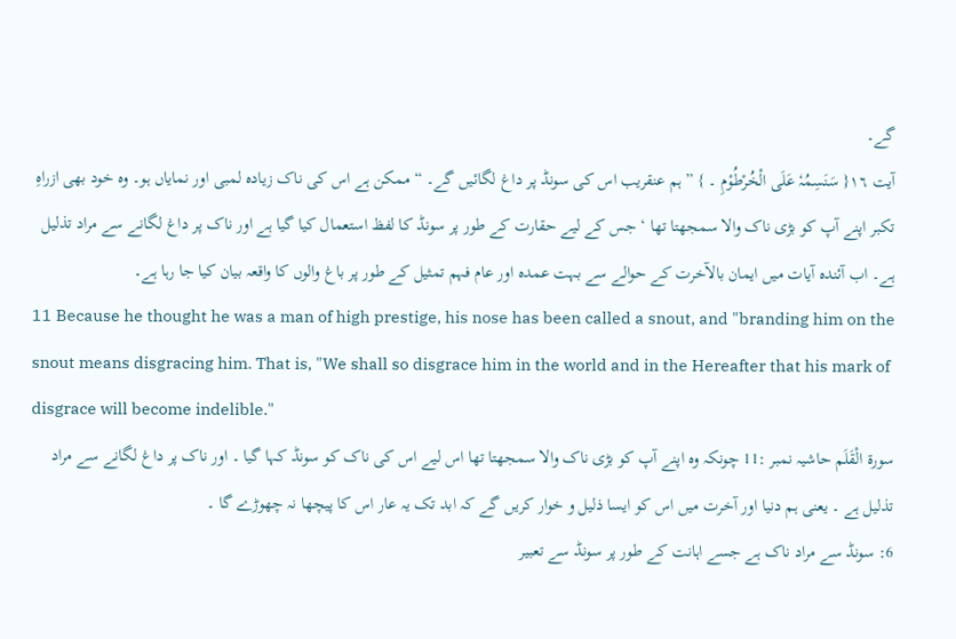گے۔
آیت ١٦{ سَنَسِمُہٗ عَلَی الْخُرْطُوْمِ ۔ } ” ہم عنقریب اس کی سونڈ پر داغ لگائیں گے۔ “ ممکن ہے اس کی ناک زیادہ لمبی اور نمایاں ہو۔ وہ خود بھی ازراہِ تکبر اپنے آپ کو بڑی ناک والا سمجھتا تھا ‘ جس کے لیے حقارت کے طور پر سونڈ کا لفظ استعمال کیا گیا ہے اور ناک پر داغ لگانے سے مراد تذلیل ہے۔ اب آئندہ آیات میں ایمان بالآخرت کے حوالے سے بہت عمدہ اور عام فہم تمثیل کے طور پر باغ والوں کا واقعہ بیان کیا جا رہا ہے۔
11 Because he thought he was a man of high prestige, his nose has been called a snout, and "branding him on the snout means disgracing him. That is, "We shall so disgrace him in the world and in the Hereafter that his mark of disgrace will become indelible."
سورة الْقَلَم حاشیہ نمبر :11 چونکہ وہ اپنے آپ کو بڑی ناک والا سمجھتا تھا اس لیے اس کی ناک کو سونڈ کہا گیا ۔ اور ناک پر داغ لگانے سے مراد تذلیل ہے ۔ یعنی ہم دنیا اور آخرت میں اس کو ایسا ذلیل و خوار کریں گے کہ ابد تک یہ عار اس کا پیچھا نہ چھوڑے گا ۔
6: سونڈ سے مراد ناک ہے جسے اہانت کے طور پر سونڈ سے تعبیر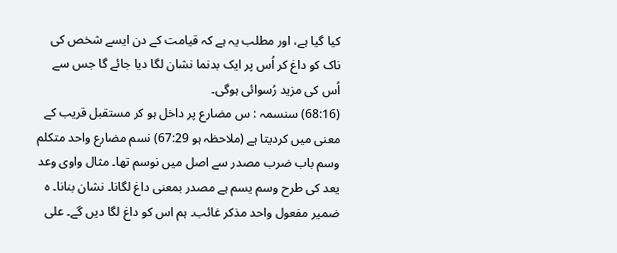کیا گیا ہے، اور مطلب یہ ہے کہ قیامت کے دن ایسے شخص کی ناک کو داغ کر اُس پر ایک بدنما نشان لگا دیا جائے گا جس سے اُس کی مزید رُسوائی ہوگی۔
(68:16) سنسمہ : س مضارع پر داخل ہو کر مستقبل قریب کے معنی میں کردیتا ہے (ملاحظہ ہو 67:29) نسم مضارع واحد متکلم وسم باب ضرب مصدر سے اصل میں نوسم تھا۔ مثال واوی وعد یعد کی طرح وسم یسم ہے مصدر بمعنی داغ لگانا۔ نشان بنانا۔ ہ ضمیر مفعول واحد مذکر غائب۔ ہم اس کو داغ لگا دیں گے۔ علی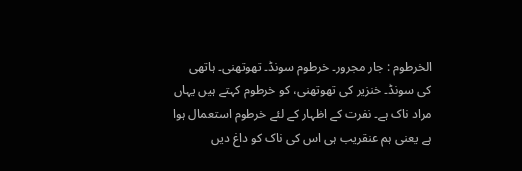الخرطوم : جار مجرور۔ خرطوم سونڈ۔ تھوتھنی۔ ہاتھی کی سونڈ۔ خنزیر کی تھوتھنی، کو خرطوم کہتے ہیں یہاں مراد ناک ہے۔ نفرت کے اظہار کے لئے خرطوم استعمال ہوا ہے یعنی ہم عنقریب ہی اس کی ناک کو داغ دیں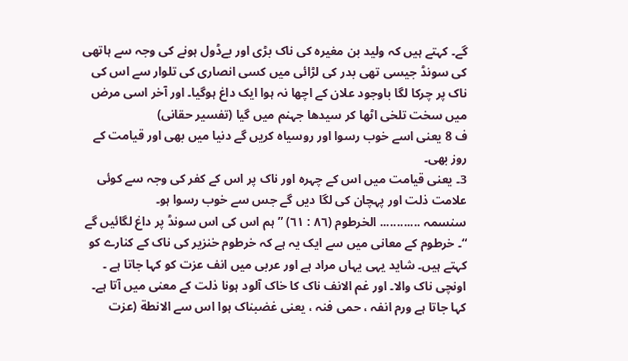گے۔ کہتے ہیں کہ ولید بن مغیرہ کی ناک بڑی اور بےڈول ہونے کی وجہ سے ہاتھی کی سونڈ جیسی تھی بدر کی لڑائی میں کسی انصاری کی تلوار سے اس کی ناک پر چرکا لگا باوجود علان کے اچھا نہ ہوا ایک داغ ہوگیا۔ اور آخر اسی مرض میں سخت تلخی اٹھا کر سیدھا جہنم میں گیا (تفسیر حقانی)
ف 8 یعنی اسے خوب رسوا اور روسیاہ کریں گے دنیا میں بھی اور قیامت کے روز بھی۔
3۔ یعنی قیامت میں اس کے چہرہ اور ناک پر اس کے کفر کی وجہ سے کوئی علامت ذلت اور پہچان کی لگا دیں گے جس سے خوب رسوا ہو۔
سنسمہ ............ الخرطوم (٨٦ : ٦١) ” ہم اس کی اس سونڈ پر داغ لگائیں گے “۔ خرطوم کے معانی میں سے ایک یہ ہے کہ خرطوم خنزیر کی ناک کے کنارے کو کہتے ہیں۔ شاید یہی یہاں مراد ہے اور عربی میں انف عزت کو کہا جاتا ہے ۔ اونچی ناک والا۔ اور غم الانف ناک کا خاک آلود ہونا ذلت کے معنی میں آتا ہے۔ کہا جاتا ہے ورم انفہ ، حمی فنہ ، یعنی غضبناک ہوا اس سے الانطة (عزت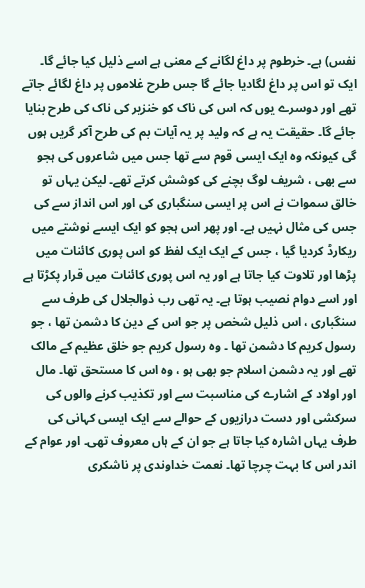نفس) ہے۔ خرطوم پر داغ لگانے کے معنی ہے اسے ذلیل کیا جائے گا۔ ایک تو اس پر داغ لگادیا جائے گا جس طرح غلاموں پر داغ لگائے جاتے تھے اور دوسرے یوں کہ اس کی ناک کو خنزیر کی ناک کی طرح بنایا جائے گا۔ حقیقت یہ ہے کہ ولید پر یہ آیات بم کی طرح آکر گریں ہوں گی کیونکہ وہ ایک ایسی قوم سے تھا جس میں شاعروں کی ہجو سے بھی ، شریف لوگ بچنے کی کوشش کرتے تھے۔ لیکن یہاں تو خالق سموات نے اس پر ایسی سنگباری کی اور اس انداز سے کی جس کی مثال نہیں ہے۔ اور پھر اس ہجو کو ایک ایسے نوشتے میں ریکارڈ کردیا گیا ، جس کے ایک ایک لفظ کو اس پوری کائنات میں پڑھا اور تلاوت کیا جاتا ہے اور یہ اس پوری کائنات میں قرار پکڑتا ہے اور اسے دوام نصیب ہوتا ہے۔ یہ تھی رب ذوالجلال کی طرف سے سنگباری ، اس ذلیل شخص پر جو اس کے دین کا دشمن تھا ، جو رسول کریم کا دشمن تھا ۔ وہ رسول کریم جو خلق عظیم کے مالک تھے اور یہ دشمن اسلام جو بھی ہو ، وہ اس کا مستحق تھا۔ مال اور اولاد کے اشارے کی مناسبت سے اور تکذیب کرنے والوں کی سرکشی اور دست درازیوں کے حوالے سے ایک ایسی کہانی کی طرف یہاں اشارہ کیا جاتا ہے جو ان کے ہاں معروف تھی۔ اور عوام کے اندر اس کا بہت چرچا تھا۔ نعمت خداوندی پر ناشکری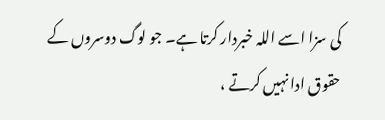کی سزا اسے اللہ خبردار کرتا ہے۔ جو لوگ دوسروں کے حقوق ادا نہیں کرتے ،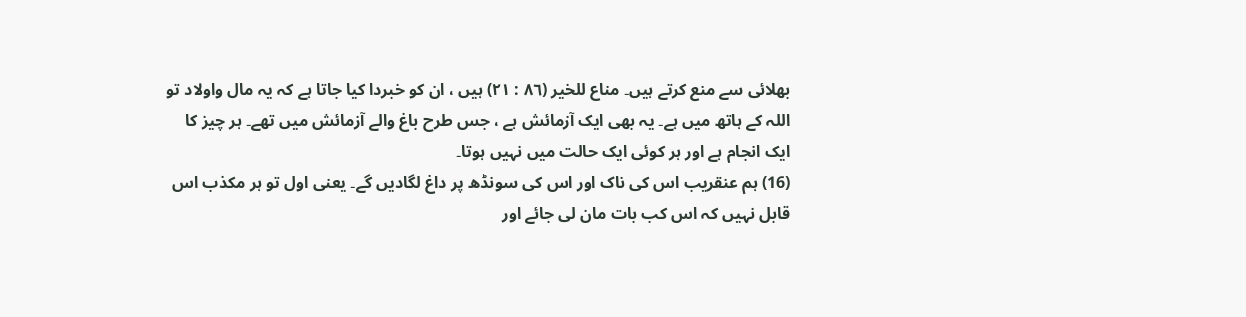بھلائی سے منع کرتے ہیں۔ مناع للخیر (٨٦ : ٢١) ہیں ، ان کو خبردا کیا جاتا ہے کہ یہ مال واولاد تو اللہ کے ہاتھ میں ہے۔ یہ بھی ایک آزمائش ہے ، جس طرح باغ والے آزمائش میں تھے۔ ہر چیز کا ایک انجام ہے اور ہر کوئی ایک حالت میں نہیں ہوتا۔
(16) ہم عنقریب اس کی ناک اور اس کی سونڈھ پر داغ لگادیں گے۔ یعنی اول تو ہر مکذب اس قابل نہیں کہ اس کب بات مان لی جائے اور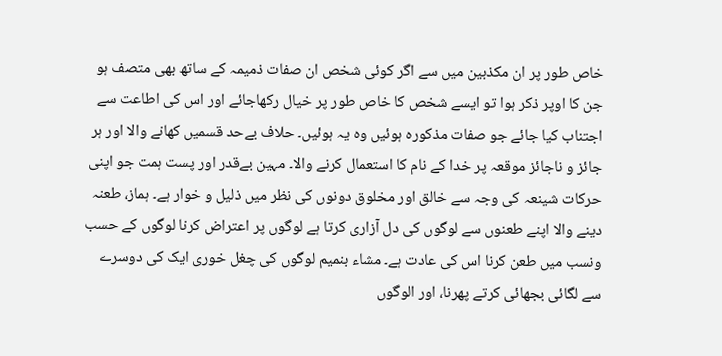خاص طور پر ان مکذبین میں سے اگر کوئی شخص ان صفات ذمیمہ کے ساتھ بھی متصف ہو جن کا اوپر ذکر ہوا تو ایسے شخص کا خاص طور پر خیال رکھاجائے اور اس کی اطاعت سے اجتناب کیا جائے جو صفات مذکورہ ہوئیں وہ یہ ہوئیں۔ حلاف بےحد قسمیں کھانے والا اور ہر جائز و ناجائز موقعہ پر خدا کے نام کا استعمال کرنے والا۔ مہین بےقدر اور پست ہمت جو اپنی حرکات شینعہ کی وجہ سے خالق اور مخلوق دونوں کی نظر میں ذلیل و خوار ہے۔ ہماز، طعنہ دینے والا اپنے طعنوں سے لوگوں کی دل آزاری کرتا ہے لوگوں پر اعتراض کرنا لوگوں کے حسب ونسب میں طعن کرنا اس کی عادت ہے۔ مشاء بنمیم لوگوں کی چغل خوری ایک کی دوسرے سے لگائی بجھائی کرتے پھرنا، اور الوگوں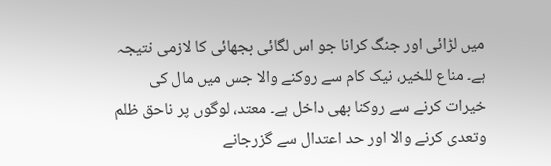میں لڑائی اور جنگ کرانا جو اس لگائی بجھائی کا لازمی نتیجہ ہے۔ مناع للخیر، نیک کام سے روکنے والا جس میں مال کی خیرات کرنے سے روکنا بھی داخل ہے۔ معتد، لوگوں پر ناحق ظلم وتعدی کرنے والا اور حد اعتدال سے گزرجانے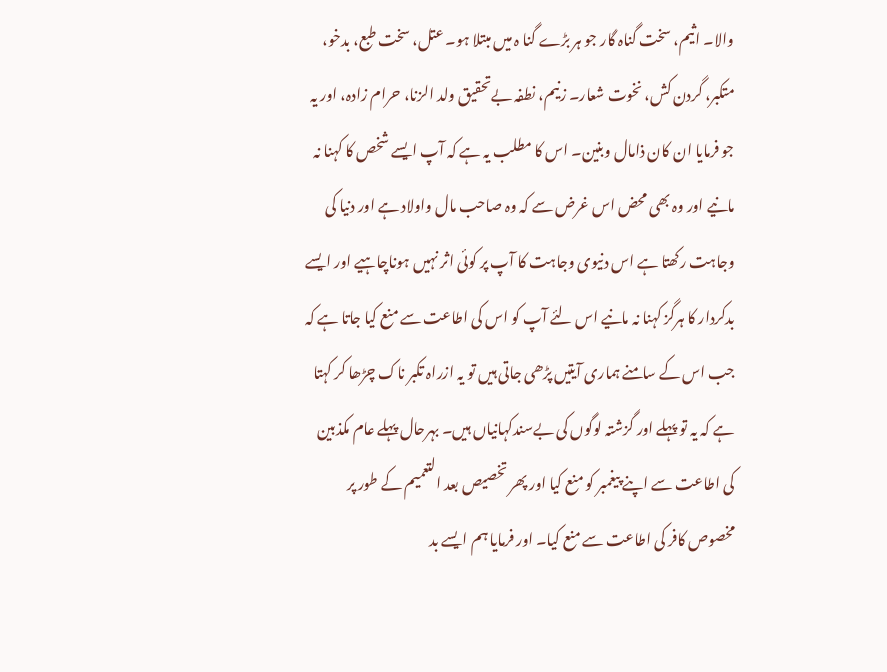والا۔ اثیم، سخت گناہ گار جو ہر بڑے گنا ہ میں مبتلا ہو۔ عتل، سخت طبع، بدخو، متکبر، گردن کش، نخوت شعار۔ زنیم، نطفہ بےتحقیق ولد الزنا، حرام زادہ، اور یہ جو فرمایا ان کان ذامال وبنین۔ اس کا مطلب یہ ہے کہ آپ ایسے شخص کا کہنا نہ مانیے اور وہ بھی محض اس غرض سے کہ وہ صاحب مال واولاد ہے اور دنیا کی وجاہت رکھتا ہے اس دنیوی وجاہت کا آپ پر کوئی اثر نہیں ہوناچاہیے اور ایسے بدکردار کا ہرگز کہنا نہ مانیے اس لئے آپ کو اس کی اطاعت سے منع کیا جاتا ہے کہ جب اس کے سامنے ہماری آیتیں پڑھی جاتی ہیں تو یہ ازراہ تکبر ناک چڑھا کر کہتا ہے کہ یہ تو پہلے اور گزشتہ لوگوں کی بےسندکہانیاں ہیں۔ بہرحال پہلے عام مکذبین کی اطاعت سے اپنے پیغمبر کو منع کیا اور پھر تخصیص بعد التعمیم کے طور پر مخصوص کافر کی اطاعت سے منع کیا۔ اور فرمایا ہم ایسے بد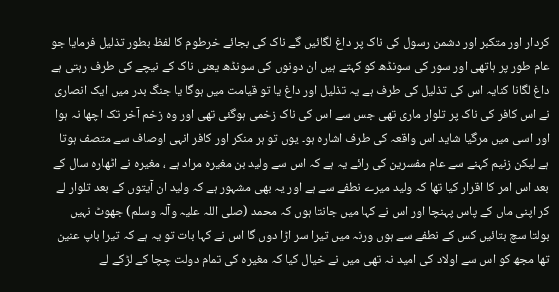کردار اور متکبر اور دشمن رسول کی ناک پر داغ لگائیں گے ناک کی بجائے خرطوم کا لفظ بطور تذلیل فرمایا جو عام طور پر ہاتھی اور سور کی سونڈھ کو کہتے ہیں ان دونوں کی سونڈھ یعنی ناک کے نیچے کی طرف رہتی ہے داغ لگانا کنایہ اس کی تذلیل کی طرف ہے یہ تذلیل اور داغ یا تو قیامت میں ہوگا یا جنگ بدر میں ایک انصاری نے اس کافر کی ناک پر تلوار ماری تھی جس سے اس کی ناک زخمی ہوگئی تھی اور وہ زخم آخر تک اچھا نہ ہوا اور اسی میں مرگیا شاید اس واقعہ کی طرف اشارہ ہو۔ یوں تو ہر منکر اور کافر انہی اوصاف سے متصف ہوتا ہے لیکن زنیم کہنے سے عام مفسرین کی رائے یہ ہے کہ اس سے ولید بن مغیرہ مراد ہے ، مغیرہ نے اٹھارہ سال کے بعد اس امر کا اقرار کیا تھا کہ ولید میرے نطفے سے ہے اور یہ بھی مشہور ہے کہ ولید ان آیتوں کے بعد تلوار لے کر اپنی ماں کے پاس پہنچا اور اس نے کہا میں جانتا ہوں کہ محمد (صلی اللہ علیہ وآلہ وسلم) جھوٹ نہیں بولتا سچ بتائیں کس کے نطفے سے ہوں ورنہ میں تیرا سر اڑا دوں گا اس نے کہا بات تو یہ ہے کہ تیرا باپ عنین تھا مجھ کو اس سے اولاد کی امید نہ تھی میں نے خیال کیا کہ مغیرہ کی تمام دولت چچا کے لڑکے لے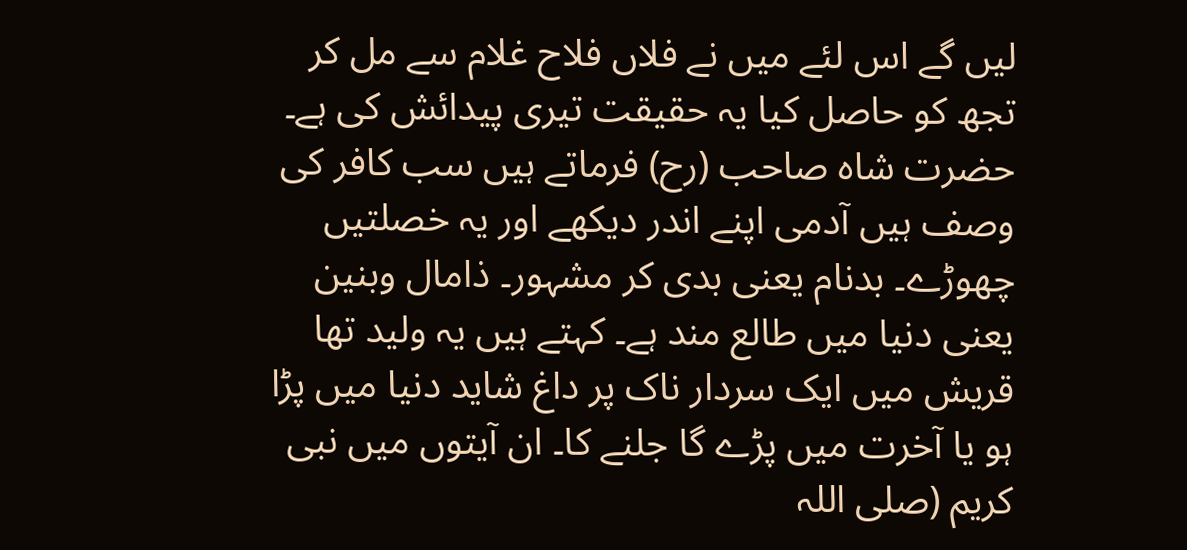لیں گے اس لئے میں نے فلاں فلاح غلام سے مل کر تجھ کو حاصل کیا یہ حقیقت تیری پیدائش کی ہے۔ حضرت شاہ صاحب (رح) فرماتے ہیں سب کافر کی وصف ہیں آدمی اپنے اندر دیکھے اور یہ خصلتیں چھوڑے۔ بدنام یعنی بدی کر مشہور۔ ذامال وبنین یعنی دنیا میں طالع مند ہے۔ کہتے ہیں یہ ولید تھا قریش میں ایک سردار ناک پر داغ شاید دنیا میں پڑا ہو یا آخرت میں پڑے گا جلنے کا۔ ان آیتوں میں نبی کریم (صلی اللہ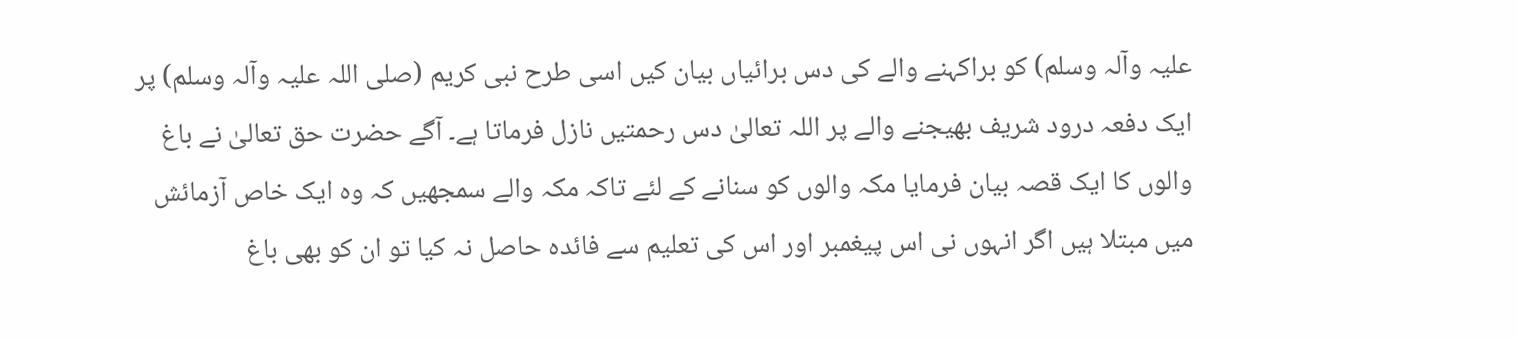علیہ وآلہ وسلم) کو براکہنے والے کی دس برائیاں بیان کیں اسی طرح نبی کریم (صلی اللہ علیہ وآلہ وسلم) پر ایک دفعہ درود شریف بھیجنے والے پر اللہ تعالیٰ دس رحمتیں نازل فرماتا ہے۔ آگے حضرت حق تعالیٰ نے باغ والوں کا ایک قصہ بیان فرمایا مکہ والوں کو سنانے کے لئے تاکہ مکہ والے سمجھیں کہ وہ ایک خاص آزمائش میں مبتلا ہیں اگر انہوں نی اس پیغمبر اور اس کی تعلیم سے فائدہ حاصل نہ کیا تو ان کو بھی باغ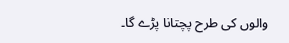والوں کی طرح پچتانا پڑے گا۔